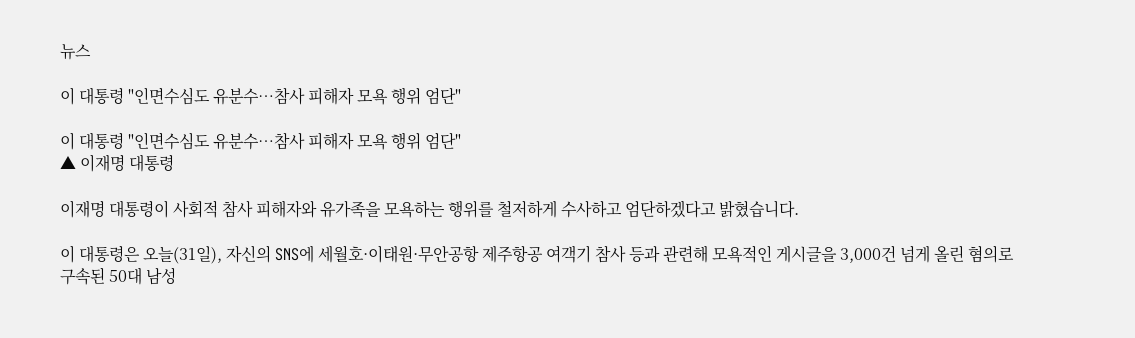뉴스

이 대통령 "인면수심도 유분수…참사 피해자 모욕 행위 엄단"

이 대통령 "인면수심도 유분수…참사 피해자 모욕 행위 엄단"
▲ 이재명 대통령

이재명 대통령이 사회적 참사 피해자와 유가족을 모욕하는 행위를 철저하게 수사하고 엄단하겠다고 밝혔습니다.

이 대통령은 오늘(31일), 자신의 SNS에 세월호·이태원·무안공항 제주항공 여객기 참사 등과 관련해 모욕적인 게시글을 3,000건 넘게 올린 혐의로 구속된 50대 남성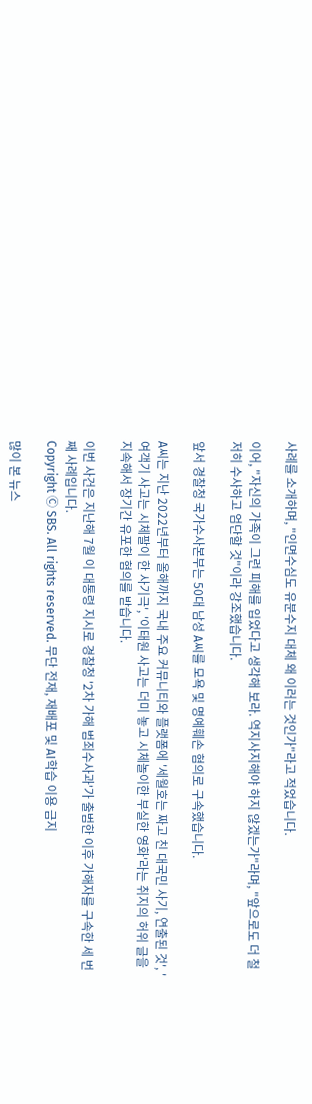사례를 소개하며, "인면수심도 유분수지 대체 왜 이러는 것인가"라고 적었습니다.

이어, "자신의 가족이 그런 피해를 입었다고 생각해 보라. 역지사지해야 하지 않겠는가"라며, "앞으로도 더 철저히 수사하고 엄단할 것"이라 강조했습니다.

앞서 경찰청 국가수사본부는 50대 남성 A씨를 모욕 및 명예훼손 혐의로 구속했습니다.

A씨는 지난 2022년부터 올해까지 국내 주요 커뮤니티와 플랫폼에 '세월호는 짜고 친 대국민 사기, 연출된 것', '여객기 사고는 시체팔이 한 사기극', '이태원 사고는 더미 놓고 시체놀이한 부실한 영화'라는 취지의 허위 글을 지속해서 장기간 유포한 혐의를 받습니다.

이번 사건은 지난해 7월 이 대통령 지시로 경찰청 '2차 가해 범죄수사과'가 출범한 이후 가해자를 구속한 세 번째 사례입니다.
Copyright Ⓒ SBS. All rights reserved. 무단 전재, 재배포 및 AI학습 이용 금지

많이 본 뉴스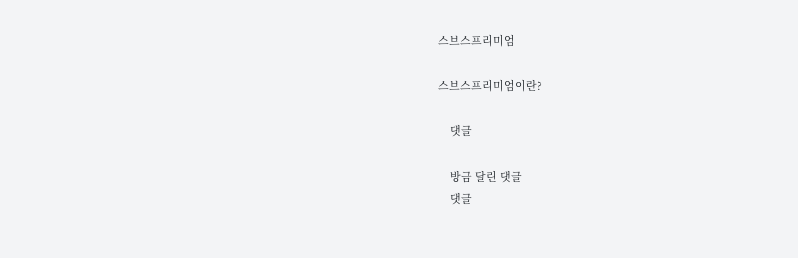스브스프리미엄

스브스프리미엄이란?

    댓글

    방금 달린 댓글
    댓글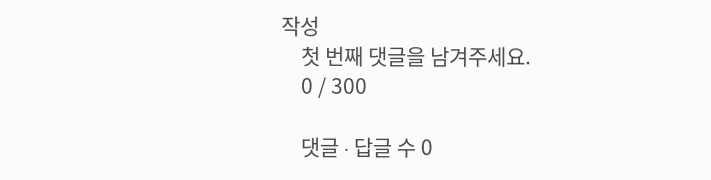작성
    첫 번째 댓글을 남겨주세요.
    0 / 300

    댓글 ∙ 답글 수 0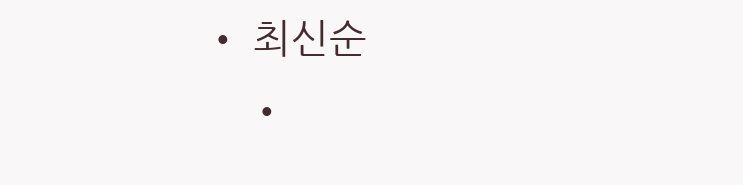• 최신순
    •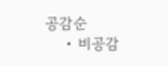공감순
    • 비공감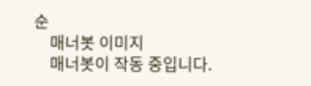순
    매너봇 이미지
    매너봇이 작동 중입니다.